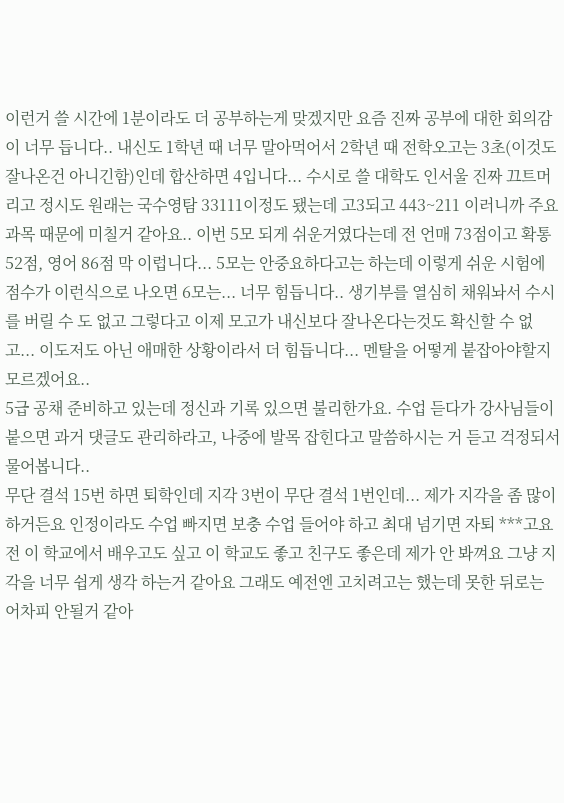이런거 쓸 시간에 1분이라도 더 공부하는게 맞겠지만 요즘 진짜 공부에 대한 회의감이 너무 듭니다.. 내신도 1학년 때 너무 말아먹어서 2학년 때 전학오고는 3초(이것도 잘나온건 아니긴함)인데 합산하면 4입니다... 수시로 쓸 대학도 인서울 진짜 끄트머리고 정시도 원래는 국수영탐 33111이정도 됐는데 고3되고 443~211 이러니까 주요과목 때문에 미칠거 같아요.. 이번 5모 되게 쉬운거였다는데 전 언매 73점이고 확통 52점, 영어 86점 막 이럽니다... 5모는 안중요하다고는 하는데 이렇게 쉬운 시험에 점수가 이런식으로 나오면 6모는... 너무 힘듭니다.. 생기부를 열심히 채워놔서 수시를 버릴 수 도 없고 그렇다고 이제 모고가 내신보다 잘나온다는것도 확신할 수 없고... 이도저도 아닌 애매한 상황이라서 더 힘듭니다... 멘탈을 어떻게 붙잡아야할지 모르겠어요..
5급 공채 준비하고 있는데 정신과 기록 있으면 불리한가요. 수업 듣다가 강사님들이 붙으면 과거 댓글도 관리하라고, 나중에 발목 잡힌다고 말씀하시는 거 듣고 걱정되서 물어봅니다..
무단 결석 15번 하면 퇴학인데 지각 3번이 무단 결석 1번인데... 제가 지각을 좀 많이 하거든요 인정이라도 수업 빠지면 보충 수업 들어야 하고 최대 넘기면 자퇴 ***고요 전 이 학교에서 배우고도 싶고 이 학교도 좋고 친구도 좋은데 제가 안 봐껴요 그냥 지각을 너무 쉽게 생각 하는거 같아요 그래도 예전엔 고치려고는 했는데 못한 뒤로는 어차피 안될거 같아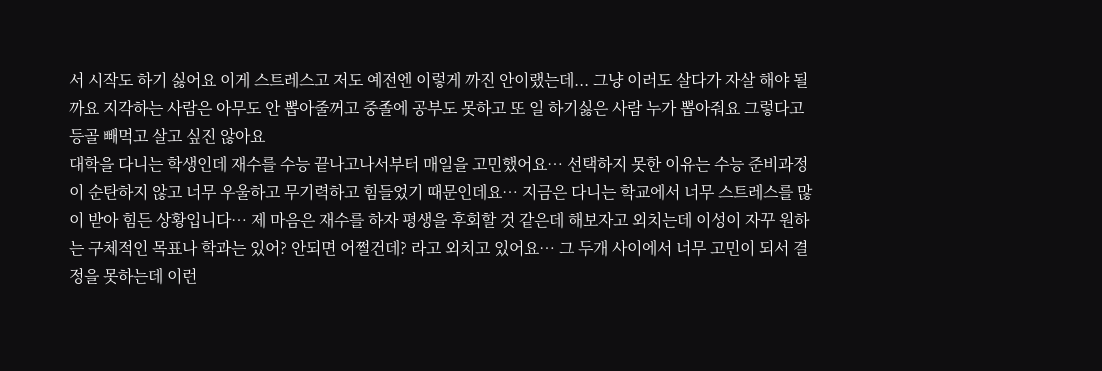서 시작도 하기 싫어요 이게 스트레스고 저도 예전엔 이렇게 까진 안이랬는데... 그냥 이러도 살다가 자살 해야 될까요 지각하는 사람은 아무도 안 뽑아줄꺼고 중졸에 공부도 못하고 또 일 하기싫은 사람 누가 뽑아줘요 그렇다고 등골 빼먹고 살고 싶진 않아요
대학을 다니는 학생인데 재수를 수능 끝나고나서부터 매일을 고민했어요… 선택하지 못한 이유는 수능 준비과정이 순탄하지 않고 너무 우울하고 무기력하고 힘들었기 때문인데요… 지금은 다니는 학교에서 너무 스트레스를 많이 받아 힘든 상황입니다… 제 마음은 재수를 하자 평생을 후회할 것 같은데 해보자고 외치는데 이성이 자꾸 원하는 구체적인 목표나 학과는 있어? 안되면 어쩔건데? 라고 외치고 있어요… 그 두개 사이에서 너무 고민이 되서 결정을 못하는데 이런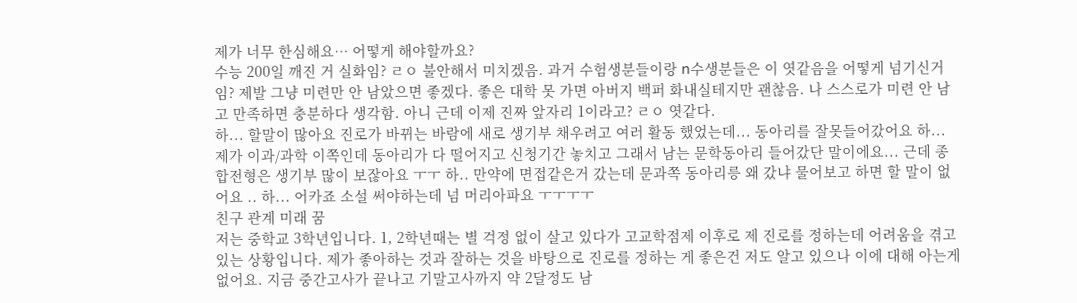제가 너무 한심해요… 어떻게 해야할까요?
수능 200일 깨진 거 실화임? ㄹㅇ 불안해서 미치겠음. 과거 수험생분들이랑 n수생분들은 이 엿같음을 어떻게 넘기신거임? 제발 그냥 미련만 안 남았으면 좋겠다. 좋은 대학 못 가면 아버지 백퍼 화내실테지만 괜찮음. 나 스스로가 미련 안 남고 만족하면 충분하다 생각함. 아니 근데 이제 진짜 앞자리 1이라고? ㄹㅇ 엿같다.
하... 할말이 많아요 진로가 바뀌는 바람에 새로 생기부 채우려고 여러 활동 했었는데... 동아리를 잘못들어갔어요 하... 제가 이과/과학 이쪽인데 동아리가 다 떨어지고 신청기간 놓치고 그래서 남는 문학동아리 들어갔단 말이에요... 근데 종합전형은 생기부 많이 보잖아요 ㅜㅜ 하.. 만약에 면접같은거 갔는데 문과쪽 동아리릉 왜 갔냐 물어보고 하면 할 말이 없어요 .. 하... 어카죠 소설 써야하는데 넘 머리아파요 ㅜㅜㅜㅜ
친구 관계 미래 꿈
저는 중학교 3학년입니다. 1, 2학년때는 별 걱정 없이 살고 있다가 고교학점제 이후로 제 진로를 정하는데 어려움을 겪고 있는 상황입니다. 제가 좋아하는 것과 잘하는 것을 바탕으로 진로를 정하는 게 좋은건 저도 알고 있으나 이에 대해 아는게 없어요. 지금 중간고사가 끝나고 기말고사까지 약 2달정도 남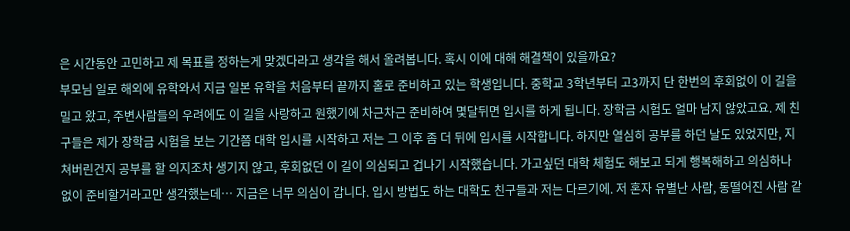은 시간동안 고민하고 제 목표를 정하는게 맞겠다라고 생각을 해서 올려봅니다. 혹시 이에 대해 해결책이 있을까요?
부모님 일로 해외에 유학와서 지금 일본 유학을 처음부터 끝까지 홀로 준비하고 있는 학생입니다. 중학교 3학년부터 고3까지 단 한번의 후회없이 이 길을 밀고 왔고, 주변사람들의 우려에도 이 길을 사랑하고 원했기에 차근차근 준비하여 몇달뒤면 입시를 하게 됩니다. 장학금 시험도 얼마 남지 않았고요. 제 친구들은 제가 장학금 시험을 보는 기간쯤 대학 입시를 시작하고 저는 그 이후 좀 더 뒤에 입시를 시작합니다. 하지만 열심히 공부를 하던 날도 있었지만, 지쳐버린건지 공부를 할 의지조차 생기지 않고, 후회없던 이 길이 의심되고 겁나기 시작했습니다. 가고싶던 대학 체험도 해보고 되게 행복해하고 의심하나 없이 준비할거라고만 생각했는데… 지금은 너무 의심이 갑니다. 입시 방법도 하는 대학도 친구들과 저는 다르기에. 저 혼자 유별난 사람, 동떨어진 사람 같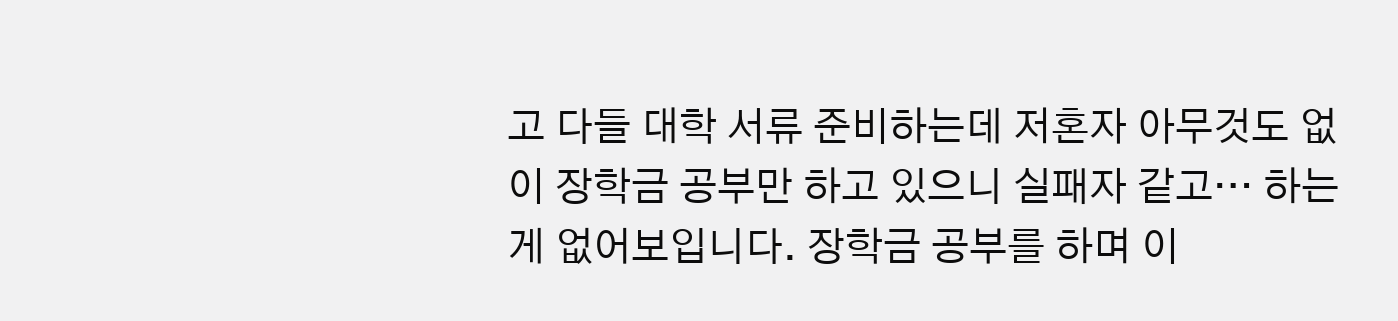고 다들 대학 서류 준비하는데 저혼자 아무것도 없이 장학금 공부만 하고 있으니 실패자 같고… 하는게 없어보입니다. 장학금 공부를 하며 이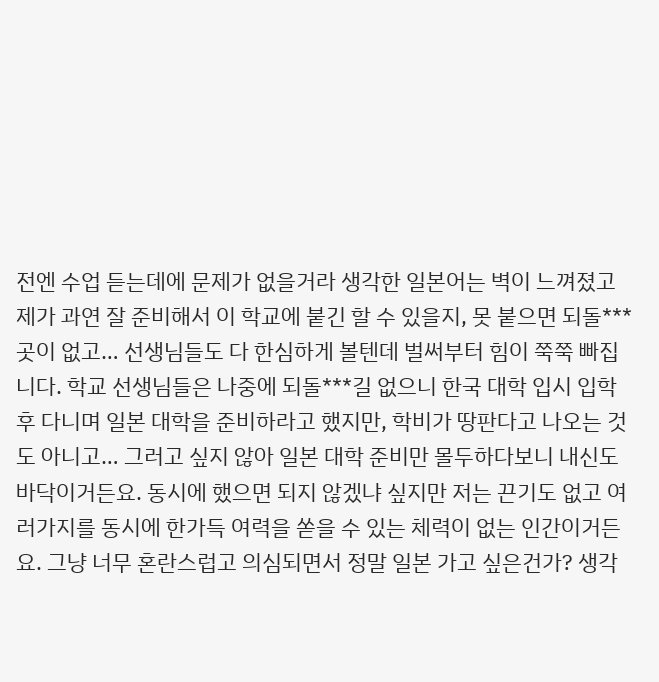전엔 수업 듣는데에 문제가 없을거라 생각한 일본어는 벽이 느껴졌고 제가 과연 잘 준비해서 이 학교에 붙긴 할 수 있을지, 못 붙으면 되돌***곳이 없고… 선생님들도 다 한심하게 볼텐데 벌써부터 힘이 쭉쭉 빠집니다. 학교 선생님들은 나중에 되돌***길 없으니 한국 대학 입시 입학 후 다니며 일본 대학을 준비하라고 했지만, 학비가 땅판다고 나오는 것도 아니고… 그러고 싶지 않아 일본 대학 준비만 몰두하다보니 내신도 바닥이거든요. 동시에 했으면 되지 않겠냐 싶지만 저는 끈기도 없고 여러가지를 동시에 한가득 여력을 쏟을 수 있는 체력이 없는 인간이거든요. 그냥 너무 혼란스럽고 의심되면서 정말 일본 가고 싶은건가? 생각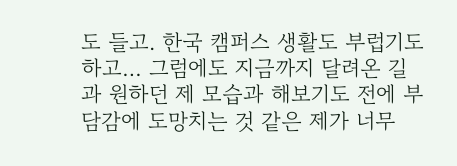도 들고. 한국 캠퍼스 생활도 부럽기도 하고… 그럼에도 지금까지 달려온 길과 원하던 제 모습과 해보기도 전에 부담감에 도망치는 것 같은 제가 너무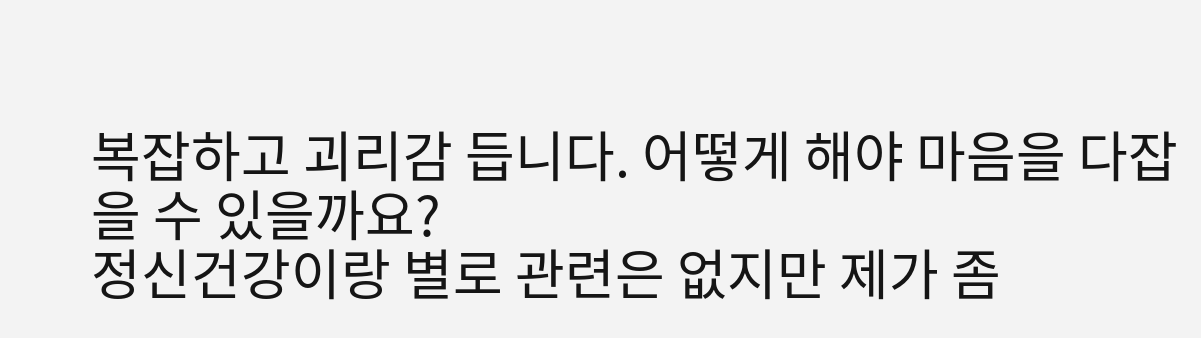복잡하고 괴리감 듭니다. 어떻게 해야 마음을 다잡을 수 있을까요?
정신건강이랑 별로 관련은 없지만 제가 좀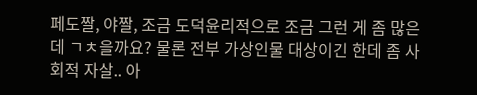페도짤, 야짤, 조금 도덕윤리적으로 조금 그런 게 좀 많은데 ㄱㅊ을까요? 물론 전부 가상인물 대상이긴 한데 좀 사회적 자살.. 아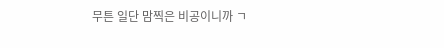무튼 일단 맘찍은 비공이니까 ㄱ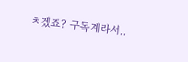ㅊ겠죠? 구독계라서..